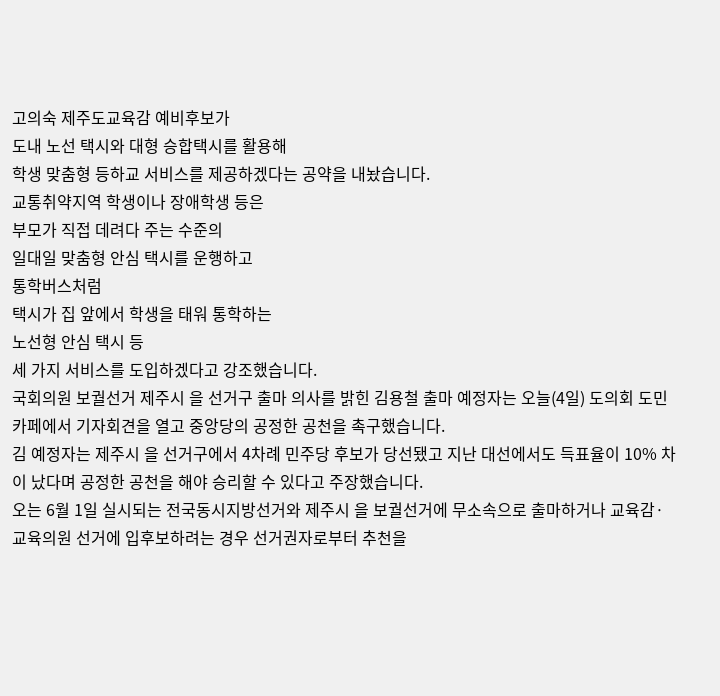고의숙 제주도교육감 예비후보가
도내 노선 택시와 대형 승합택시를 활용해
학생 맞춤형 등하교 서비스를 제공하겠다는 공약을 내놨습니다.
교통취약지역 학생이나 장애학생 등은
부모가 직접 데려다 주는 수준의
일대일 맞춤형 안심 택시를 운행하고
통학버스처럼
택시가 집 앞에서 학생을 태워 통학하는
노선형 안심 택시 등
세 가지 서비스를 도입하겠다고 강조했습니다.
국회의원 보궐선거 제주시 을 선거구 출마 의사를 밝힌 김용철 출마 예정자는 오늘(4일) 도의회 도민카페에서 기자회견을 열고 중앙당의 공정한 공천을 촉구했습니다.
김 예정자는 제주시 을 선거구에서 4차례 민주당 후보가 당선됐고 지난 대선에서도 득표율이 10% 차이 났다며 공정한 공천을 해야 승리할 수 있다고 주장했습니다.
오는 6월 1일 실시되는 전국동시지방선거와 제주시 을 보궐선거에 무소속으로 출마하거나 교육감·교육의원 선거에 입후보하려는 경우 선거권자로부터 추천을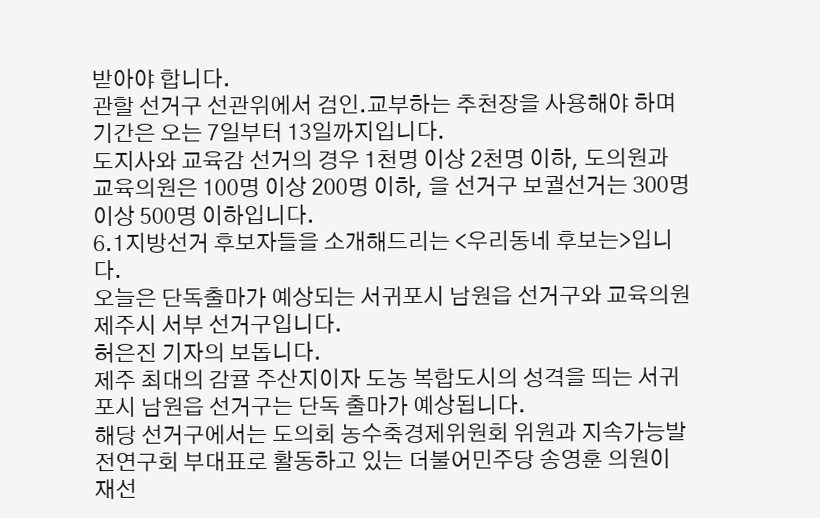받아야 합니다.
관할 선거구 선관위에서 검인.교부하는 추천장을 사용해야 하며 기간은 오는 7일부터 13일까지입니다.
도지사와 교육감 선거의 경우 1천명 이상 2천명 이하, 도의원과 교육의원은 100명 이상 200명 이하, 을 선거구 보궐선거는 300명 이상 500명 이하입니다.
6.1지방선거 후보자들을 소개해드리는 <우리동네 후보는>입니다.
오늘은 단독출마가 예상되는 서귀포시 남원읍 선거구와 교육의원 제주시 서부 선거구입니다.
허은진 기자의 보돕니다.
제주 최대의 감귤 주산지이자 도농 복합도시의 성격을 띄는 서귀포시 남원읍 선거구는 단독 출마가 예상됩니다.
해당 선거구에서는 도의회 농수축경제위원회 위원과 지속가능발전연구회 부대표로 활동하고 있는 더불어민주당 송영훈 의원이 재선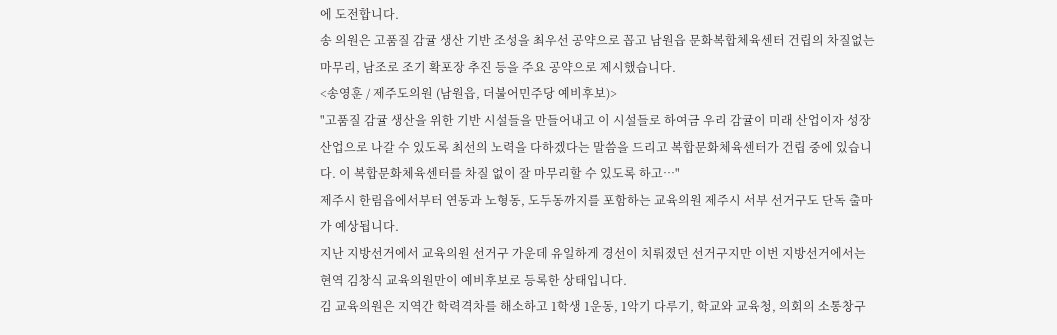에 도전합니다.
송 의원은 고품질 감귤 생산 기반 조성을 최우선 공약으로 꼽고 남원읍 문화복합체육센터 건립의 차질없는 마무리, 남조로 조기 확포장 추진 등을 주요 공약으로 제시했습니다.
<송영훈 / 제주도의원 (남원읍, 더불어민주당 예비후보)>
"고품질 감귤 생산을 위한 기반 시설들을 만들어내고 이 시설들로 하여금 우리 감귤이 미래 산업이자 성장 산업으로 나갈 수 있도록 최선의 노력을 다하겠다는 말씀을 드리고 복합문화체육센터가 건립 중에 있습니다. 이 복합문화체육센터를 차질 없이 잘 마무리할 수 있도록 하고…"
제주시 한림읍에서부터 연동과 노형동, 도두동까지를 포함하는 교육의원 제주시 서부 선거구도 단독 출마가 예상됩니다.
지난 지방선거에서 교육의원 선거구 가운데 유일하게 경선이 치뤄졌던 선거구지만 이번 지방선거에서는 현역 김창식 교육의원만이 예비후보로 등록한 상태입니다.
김 교육의원은 지역간 학력격차를 해소하고 1학생 1운동, 1악기 다루기, 학교와 교육청, 의회의 소통창구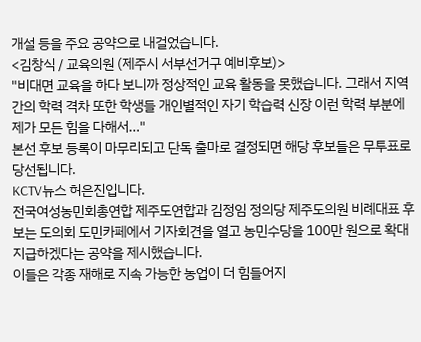개설 등을 주요 공약으로 내걸었습니다.
<김창식 / 교육의원 (제주시 서부선거구 예비후보)>
"비대면 교육을 하다 보니까 정상적인 교육 활동을 못했습니다. 그래서 지역 간의 학력 격차 또한 학생들 개인별적인 자기 학습력 신장 이런 학력 부분에 제가 모든 힘을 다해서…"
본선 후보 등록이 마무리되고 단독 출마로 결정되면 해당 후보들은 무투표로 당선됩니다.
KCTV뉴스 허은진입니다.
전국여성농민회총연합 제주도연합과 김정임 정의당 제주도의원 비례대표 후보는 도의회 도민카페에서 기자회견을 열고 농민수당을 100만 원으로 확대 지급하겠다는 공약을 제시했습니다.
이들은 각종 재해로 지속 가능한 농업이 더 힘들어지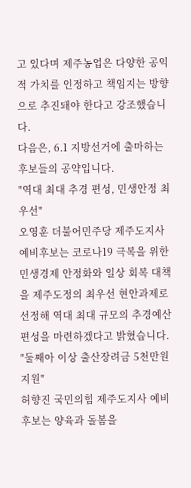고 있다며 제주농업은 다양한 공익적 가치를 인정하고 책임지는 방향으로 추진돼야 한다고 강조했습니다.
다음은, 6.1 지방선거에 출마하는 후보들의 공약입니다.
"역대 최대 추경 편성, 민생안정 최우선"
오영훈 더불어민주당 제주도지사 예비후보는 코로나19 극복을 위한 민생경제 안정화와 일상 회복 대책을 제주도정의 최우선 현안과제로 선정해 역대 최대 규모의 추경예산 편성을 마련하겠다고 밝혔습니다.
"둘째아 이상 출산장려금 5천만원 지원"
허향진 국민의힘 제주도지사 예비후보는 양육과 돌봄을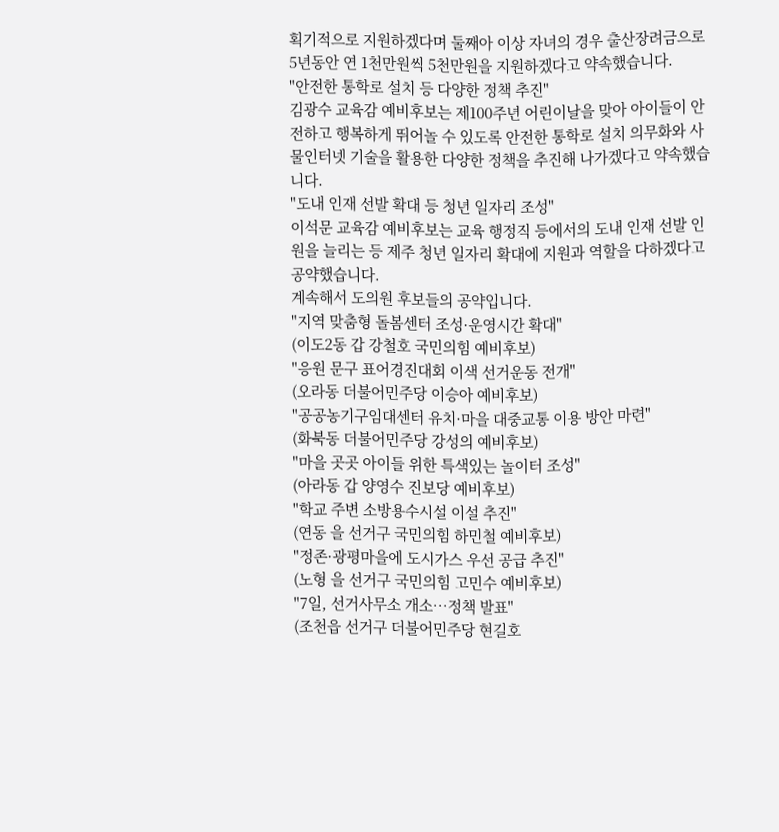획기적으로 지원하겠다며 둘째아 이상 자녀의 경우 출산장려금으로 5년동안 연 1천만원씩 5천만원을 지원하겠다고 약속했습니다.
"안전한 통학로 설치 등 다양한 정책 추진"
김광수 교육감 예비후보는 제100주년 어린이날을 맞아 아이들이 안전하고 행복하게 뛰어놀 수 있도록 안전한 통학로 설치 의무화와 사물인터넷 기술을 활용한 다양한 정책을 추진해 나가겠다고 약속했습니다.
"도내 인재 선발 확대 등 청년 일자리 조성"
이석문 교육감 예비후보는 교육 행정직 등에서의 도내 인재 선발 인원을 늘리는 등 제주 청년 일자리 확대에 지원과 역할을 다하겠다고 공약했습니다.
계속해서 도의원 후보들의 공약입니다.
"지역 맞춤형 돌봄센터 조성·운영시간 확대"
(이도2동 갑 강철호 국민의힘 예비후보)
"응원 문구 표어경진대회 이색 선거운동 전개"
(오라동 더불어민주당 이승아 예비후보)
"공공농기구임대센터 유치·마을 대중교통 이용 방안 마련"
(화북동 더불어민주당 강성의 예비후보)
"마을 곳곳 아이들 위한 특색있는 놀이터 조성"
(아라동 갑 양영수 진보당 예비후보)
"학교 주변 소방용수시설 이설 추진"
(연동 을 선거구 국민의힘 하민철 예비후보)
"정존·광평마을에 도시가스 우선 공급 추진"
(노형 을 선거구 국민의힘 고민수 예비후보)
"7일, 선거사무소 개소…정책 발표"
(조천읍 선거구 더불어민주당 현길호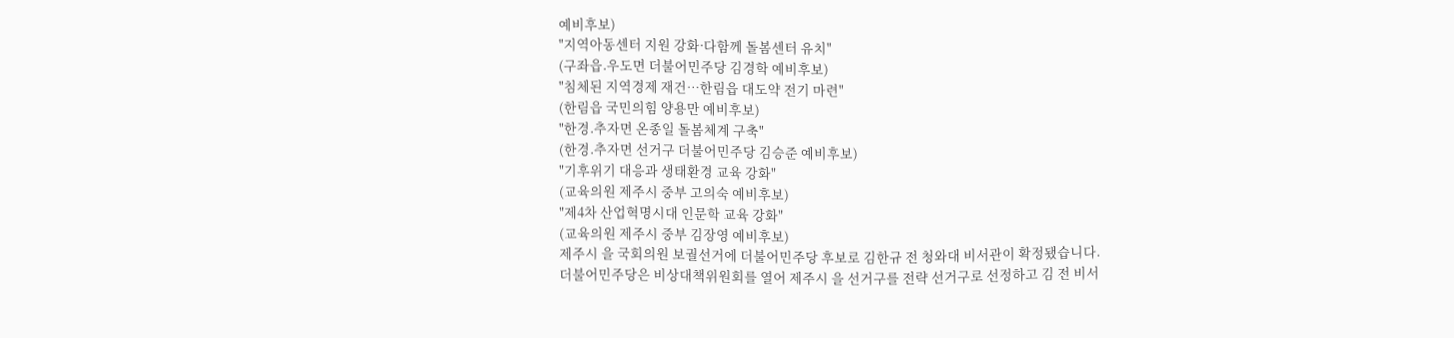예비후보)
"지역아동센터 지원 강화·다함께 돌봄센터 유치"
(구좌읍.우도면 더불어민주당 김경학 예비후보)
"침체된 지역경제 재건…한림읍 대도약 전기 마련"
(한림읍 국민의힘 양용만 예비후보)
"한경.추자면 온종일 돌봄체계 구축"
(한경.추자면 선거구 더불어민주당 김승준 예비후보)
"기후위기 대응과 생태환경 교육 강화"
(교육의원 제주시 중부 고의숙 예비후보)
"제4차 산업혁명시대 인문학 교육 강화"
(교육의원 제주시 중부 김장영 예비후보)
제주시 을 국회의원 보궐선거에 더불어민주당 후보로 김한규 전 청와대 비서관이 확정됐습니다.
더불어민주당은 비상대책위원회를 열어 제주시 을 선거구를 전략 선거구로 선정하고 김 전 비서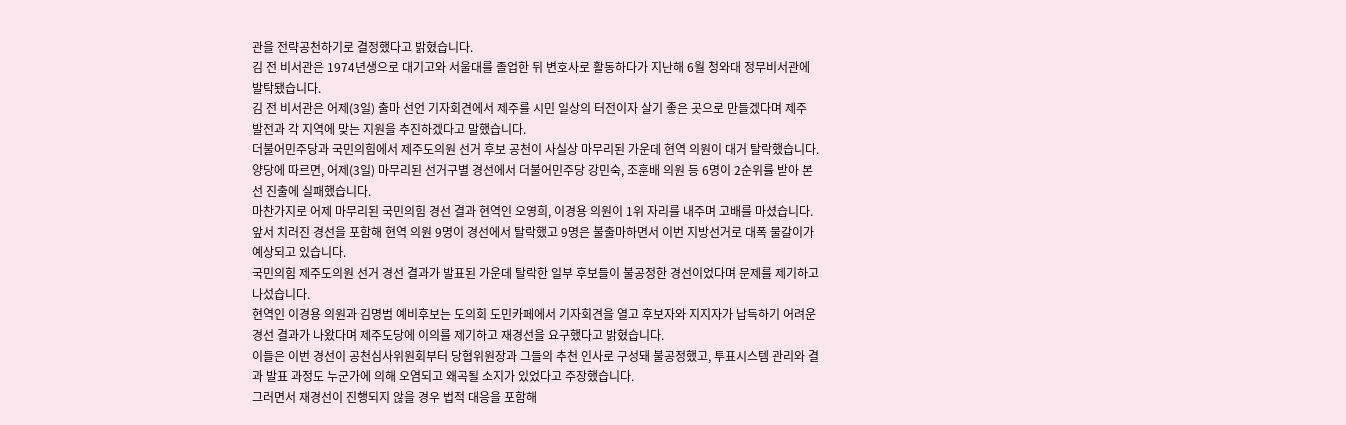관을 전략공천하기로 결정했다고 밝혔습니다.
김 전 비서관은 1974년생으로 대기고와 서울대를 졸업한 뒤 변호사로 활동하다가 지난해 6월 청와대 정무비서관에 발탁됐습니다.
김 전 비서관은 어제(3일) 출마 선언 기자회견에서 제주를 시민 일상의 터전이자 살기 좋은 곳으로 만들겠다며 제주 발전과 각 지역에 맞는 지원을 추진하겠다고 말했습니다.
더불어민주당과 국민의힘에서 제주도의원 선거 후보 공천이 사실상 마무리된 가운데 현역 의원이 대거 탈락했습니다.
양당에 따르면, 어제(3일) 마무리된 선거구별 경선에서 더불어민주당 강민숙, 조훈배 의원 등 6명이 2순위를 받아 본선 진출에 실패했습니다.
마찬가지로 어제 마무리된 국민의힘 경선 결과 현역인 오영희, 이경용 의원이 1위 자리를 내주며 고배를 마셨습니다.
앞서 치러진 경선을 포함해 현역 의원 9명이 경선에서 탈락했고 9명은 불출마하면서 이번 지방선거로 대폭 물갈이가 예상되고 있습니다.
국민의힘 제주도의원 선거 경선 결과가 발표된 가운데 탈락한 일부 후보들이 불공정한 경선이었다며 문제를 제기하고 나섰습니다.
현역인 이경용 의원과 김명범 예비후보는 도의회 도민카페에서 기자회견을 열고 후보자와 지지자가 납득하기 어려운 경선 결과가 나왔다며 제주도당에 이의를 제기하고 재경선을 요구했다고 밝혔습니다.
이들은 이번 경선이 공천심사위원회부터 당협위원장과 그들의 추천 인사로 구성돼 불공정했고, 투표시스템 관리와 결과 발표 과정도 누군가에 의해 오염되고 왜곡될 소지가 있었다고 주장했습니다.
그러면서 재경선이 진행되지 않을 경우 법적 대응을 포함해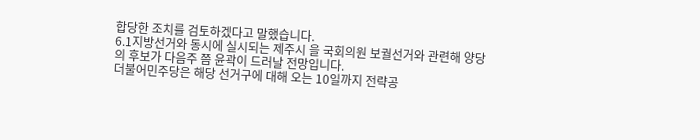합당한 조치를 검토하겠다고 말했습니다.
6.1지방선거와 동시에 실시되는 제주시 을 국회의원 보궐선거와 관련해 양당의 후보가 다음주 쯤 윤곽이 드러날 전망입니다.
더불어민주당은 해당 선거구에 대해 오는 10일까지 전략공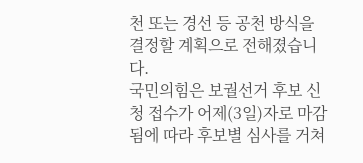천 또는 경선 등 공천 방식을 결정할 계획으로 전해졌습니다.
국민의힘은 보궐선거 후보 신청 접수가 어제(3일)자로 마감됨에 따라 후보별 심사를 거쳐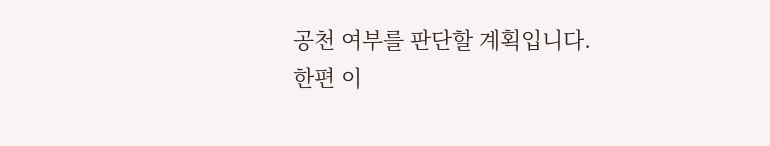공천 여부를 판단할 계획입니다.
한편 이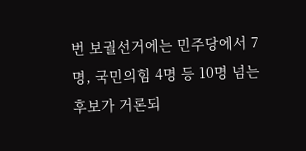번 보궐선거에는 민주당에서 7명, 국민의힘 4명 등 10명 넘는 후보가 거론되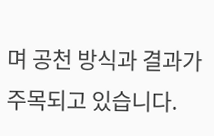며 공천 방식과 결과가 주목되고 있습니다.